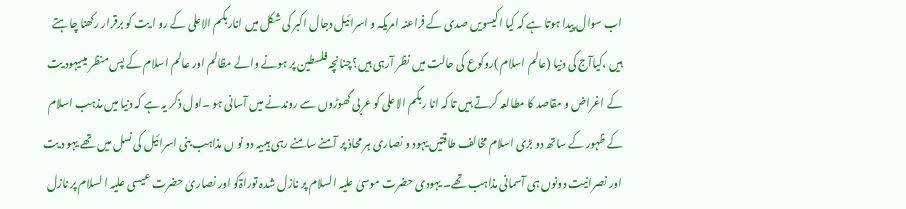اب سوال پیدا ہوتا ہے کہ کیا اکیسویں صدی کے فراعنہ امریکہ و اسرائیل دجال اکبر کی شکل میں اناربکم الاعلی کے رو ا یت کو برقرار رکھنا چاہتے ہیں ،کیاآج کی دنیا (عالم اسلام )روکوع کی حالت میں نظر آرہی ہیں؟چنانچہ فلسطین پر ہونے والے مظالم اور عالم اسلام کے پس منظر میںیہود یت کے اغراض و مقاصد کا مطالعہ کرتے ہیں تا کہ انا ربکم الاعلی کو عربی گھوڑوں سے روندنے میں آسانی ہو ۔اول ذکر یہ ہے کہ دنیا میں مذہب اسلام کے ظہور کے ساتھ دو بڑی اسلام مخالف طاقتیں یہود و نصاری ہر محاذ پر آمنے سامنے رہی ہیںیہ دو نو ں مذاہب بنی اسرائیل کی نسل میں تھے یہو د یت اور نصرانیت دونوں ہی آسمانی مذاہب تھے۔ یہودی حضرت موسیٰ علیہ السلام پر نازل شدہ توراۃکو اور نصاریٰ حضرت عیسی علیہ ا لسلام پر نازل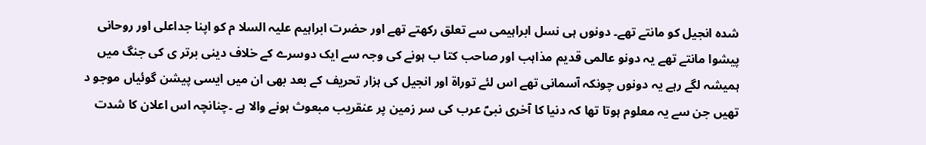شدہ انجیل کو مانتے تھے۔ دونوں ہی نسل ابراہیمی سے تعلق رکھتے تھے اور حضرت ابراہیم علیہ السلا م کو اپنا جداعلی اور روحانی پیشوا مانتے تھے یہ دونو عالمی قدیم مذاہب اور صاحب کتا ب ہونے کی وجہ سے ایک دوسرے کے خلاف دینی برتر ی کی جنگ میں ہمیشہ لگے رہے یہ دونوں چونکہ آسمانی تھے اس لئے توراۃ اور انجیل کی ہزار تحریف کے بعد بھی ان میں ایسی پیشن گوئیاں موجو د تھیں جن سے یہ معلوم ہوتا تھا کہ دنیا کا آخری نبیؐ عرب کی سر زمین پر عنقریب مبعوث ہونے والا ہے ۔چنانچہ اس اعلان کا شدت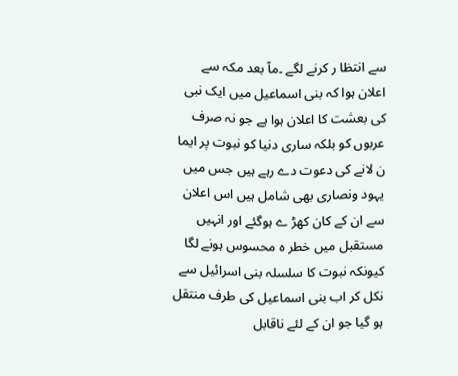سے انتظا ر کرنے لگے ۔مآ بعد مکہ سے اعلان ہوا کہ بنی اسماعیل میں ایک نبی کی بعشت کا اعلان ہوا ہے جو نہ صرف عربوں کو بلکہ ساری دنیا کو نبوت پر ایما ن لانے کی دعوت دے رہے ہیں جس میں یہود ونصاری بھی شامل ہیں اس اعلان سے ان کے کان کھڑ ے ہوگئے اور انہیں مستقبل میں خطر ہ محسوس ہونے لگا کیونکہ نبوت کا سلسلہ بنی اسرائیل سے نکل کر اب بنی اسماعیل کی طرف منتقل ہو گیا جو ان کے لئے ناقابل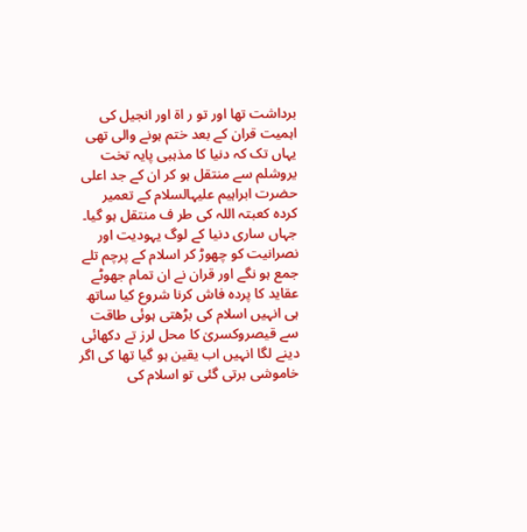برداشت تھا اور تو ر اۃ اور انجیل کی اہمیت قران کے بعد ختم ہونے والی تھی یہاں تک کہ دنیا کا مذہبی پایہ تخت یروشلم سے منتقل ہو کر ان کے جد اعلی حضرت ابراہیم علیہالسلام کے تعمیر کردہ کعبتہ اللہ کی طر ف منتقل ہو گیا۔ جہاں ساری دنیا کے لوگ یہودیت اور نصرانیت کو چھوڑ کر اسلام کے پرچم تلے جمع ہو نگے اور قران نے ان تمام جھوٹے عقاید کا پردہ فاش کرنا شروع کیا ساتھ ہی انہیں اسلام کی بڑھتی ہوئی طاقت سے قیصروکسریٰ کا محل لرز تے دکھائی دینے لگا انہیں اب یقین ہو گیا تھا کی اگر خاموشی برتی گئی تو اسلام کی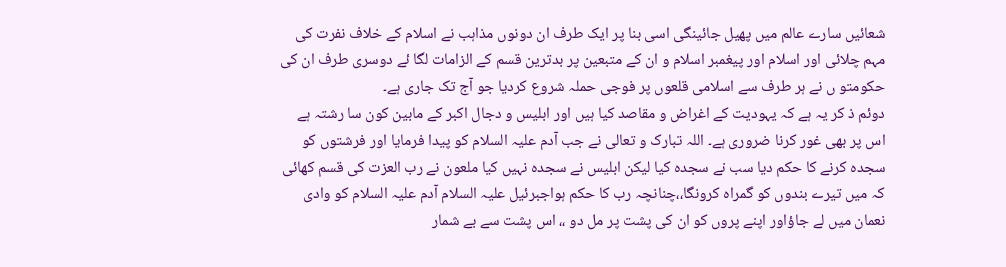شعائیں سارے عالم میں پھیل جائینگی اسی بنا پر ایک طرف ان دونوں مذاہب نے اسلام کے خلاف نفرت کی مہم چلائی اور اسلام اور پیغمبر اسلام و ان کے متبعین پر بدترین قسم کے الزامات لگا ئے دوسری طرف ان کی حکومتو ں نے ہر طرف سے اسلامی قلعوں پر فوجی حملہ شروع کردیا جو آج تک جاری ہے۔
دوئم ذ کر یہ ہے کہ یہودیت کے اغراض و مقاصد کیا ہیں اور ابلیس و دجال اکبر کے مابین کون سا رشتہ ہے اس پر بھی غور کرنا ضروری ہے۔ اللہ تبارک و تعالی نے جب آدم علیہ السلام کو پیدا فرمایا اور فرشتوں کو سجدہ کرنے کا حکم دیا سب نے سجدہ کیا لیکن ابلیس نے سجدہ نہیں کیا ملعون نے رب العزت کی قسم کھائی کہ میں تیرے بندوں کو گمراہ کرونگا،،چنانچہ رب کا حکم ہواجبرئیل علیہ السلام آدم علیہ السلام کو وادی نعمان میں لے جاؤاور اپنے پروں کو ان کی پشت پر مل دو ،، اس پشت سے بے شمار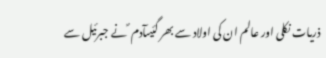ذریات نکلی اور عالم ان کی اولاد سے بھر گئیںآدم ؐ نے جبرئیل سے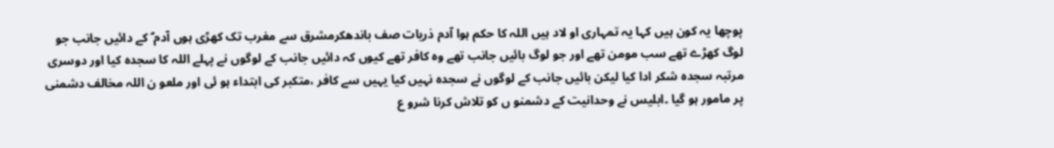پوچھا یہ کون ہیں کہا یہ تمہاری او لاد ہیں اللہ کا حکم ہوا آدم ذریات صف باندھکرمشرق سے مغرب تک کھڑی ہوں آدم ؐ کے دائیں جانب جو لوگ کھڑے تھے سب مومن تھے اور جو لوگ بائیں جانب تھے وہ کافر تھے کیوں کہ دائیں جانب کے لوگوں نے پہلے اللہ کا سجدہ کیا اور دوسری مرتبہ سجدہ شکر ادا کیا لیکن بائیں جانب کے لوگوں نے سجدہ نہیں کیا یہیں سے کافر ،متکبر کی ابتداء ہو ئی اور ملعو ن اللہ مخالف دشمنی پر مامور ہو گیا ۔ابلیس نے وحدانیت کے دشمنو ں کو تلاش کرنا شرو ع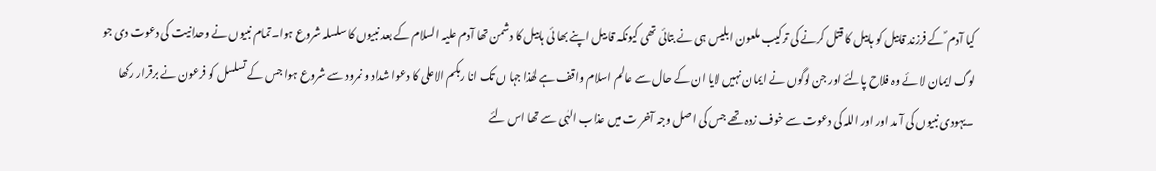کیا آدم ؐ کے فرزند قابیل کو ہابیل کا قتل کرنے کی ترکیب ملعون ابلیس ہی نے بتائی تھی کیونکہ قا بیل اپنے بھا ئی ہابیل کا دشمن تھا آدم علیہ السلام کے بعد نبیوں کا سلسلہ شروع ہوا۔تمام نبیوں نے وحدانیت کی دعوت دی جو لوگ ایمان لا ئے وہ فلاح پالئے اور جن لوگوں نے ایمان نہیں لایا ان کے حال سے عالم اسلام واقف ہے لھٰذا جہا ں تک انا ربکم الاعلی کا دعوا شداد و نمرود سے شروع ہوا جس کے تسلسل کو فرعون نے برقرار رکھا ۔یہودی نبیوں کی آ مد اور اور اللہ کی دعوت سے خوف زدہ تھے جس کی اصل وجہ آخر ت میں عذاب الہٰی سے تھا اس لئے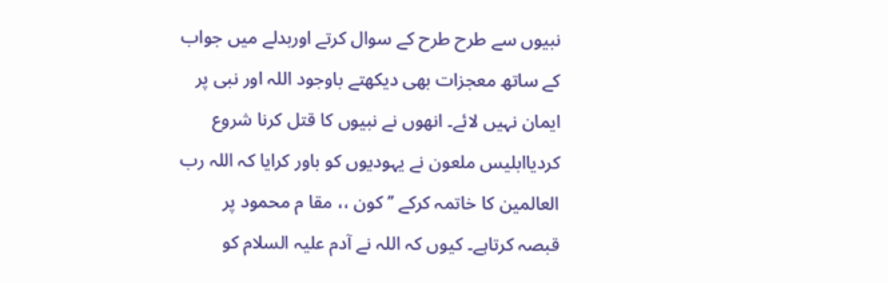نبیوں سے طرح طرح کے سوال کرتے اوربدلے میں جواب کے ساتھ معجزات بھی دیکھتے باوجود اللہ اور نبی پر ایمان نہیں لائے۔ انھوں نے نبیوں کا قتل کرنا شروع کردیاابلیس ملعون نے یہودیوں کو باور کرایا کہ اللہ رب العالمین کا خاتمہ کرکے ’’کون ،، مقا م محمود پر قبصہ کرتاہے۔ کیوں کہ اللہ نے آدم علیہ السلام کو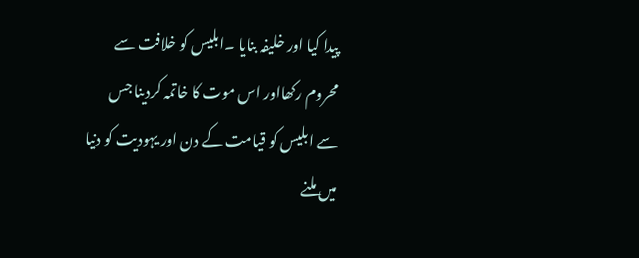پیدا کیا اور خلیفہ بنایا ۔ابلیس کو خلافت سے محروم رکھااور اس موت کا خاتمہ کردینا جس سے ابلیس کو قیامت کے دن اور یہودیت کو دنیا میں ملنے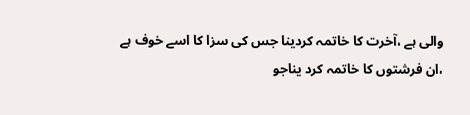والی ہے ،آخرت کا خاتمہ کردینا جس کی سزا کا اسے خوف ہے ،ان فرشتوں کا خاتمہ کرد یناجو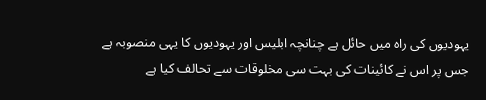یہودیوں کی راہ میں حائل ہے چنانچہ ابلیس اور یہودیوں کا یہی منصوبہ ہے جس پر اس نے کائینات کی بہت سی مخلوقات سے تحالف کیا ہے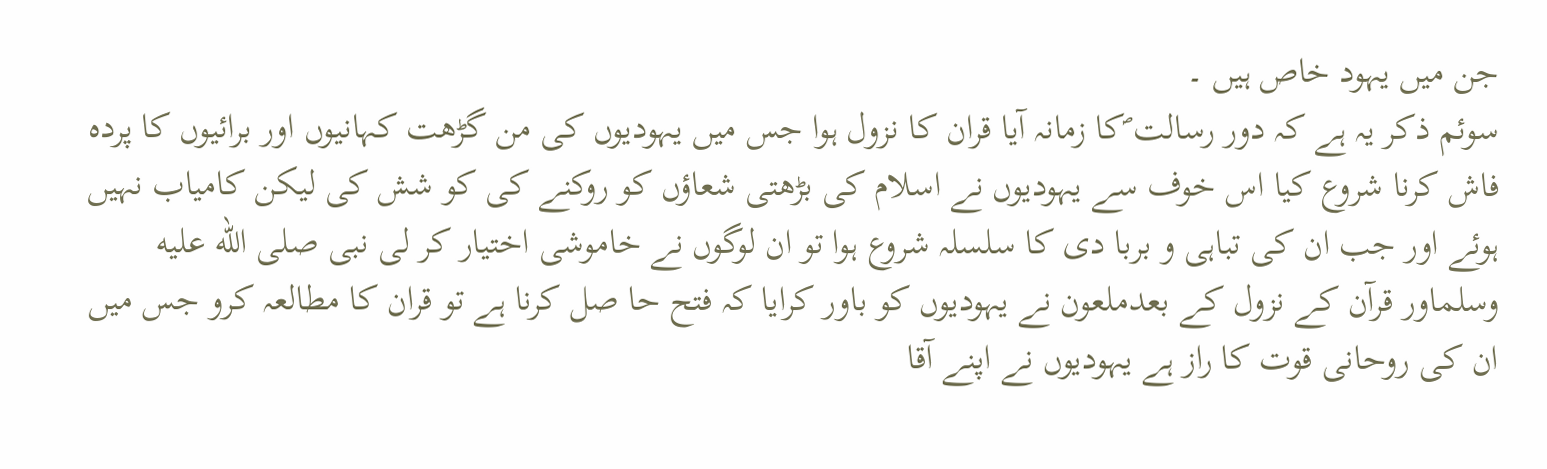جن میں یہود خاص ہیں ۔
سوئم ذکر یہ ہے کہ دور رسالت ؐکا زمانہ آیا قران کا نزول ہوا جس میں یہودیوں کی من گڑھت کہانیوں اور برائیوں کا پردہ فاش کرنا شروع کیا اس خوف سے یہودیوں نے اسلام کی بڑھتی شعاؤں کو روکنے کی کو شش کی لیکن کامیاب نہیں ہوئے اور جب ان کی تباہی و بربا دی کا سلسلہ شروع ہوا تو ان لوگوں نے خاموشی اختیار کر لی نبی صلى الله عليه وسلماور قرآن کے نزول کے بعدملعون نے یہودیوں کو باور کرایا کہ فتح حا صل کرنا ہے تو قران کا مطالعہ کرو جس میں ان کی روحانی قوت کا راز ہے یہودیوں نے اپنے آقا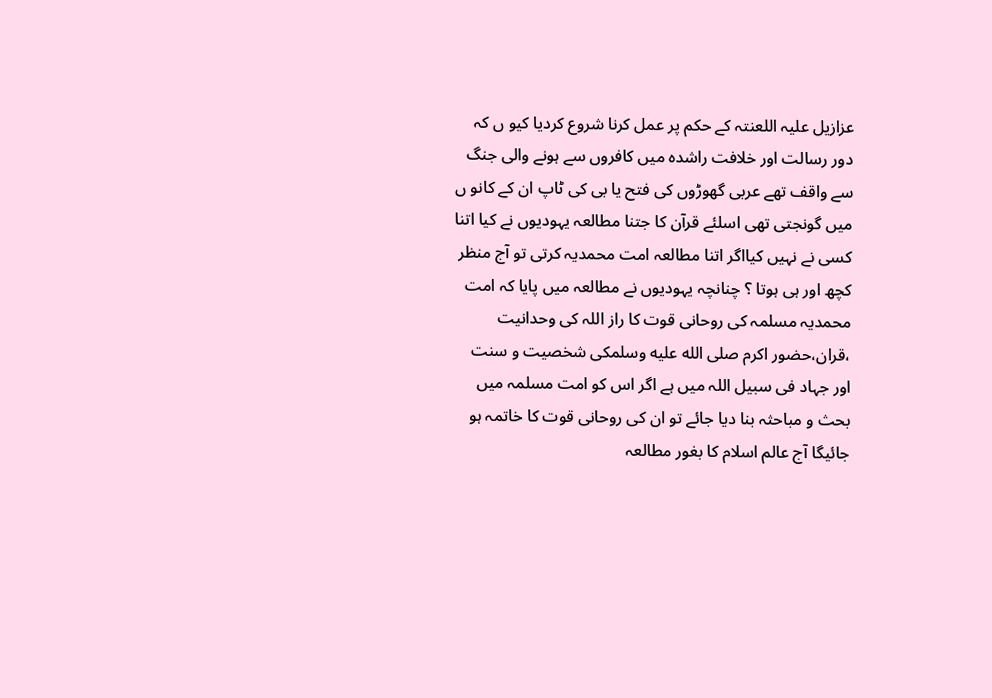عزازیل علیہ اللعنتہ کے حکم پر عمل کرنا شروع کردیا کیو ں کہ دور رسالت اور خلافت راشدہ میں کافروں سے ہونے والی جنگ سے واقف تھے عربی گھوڑوں کی فتح یا بی کی ٹاپ ان کے کانو ں میں گونجتی تھی اسلئے قرآن کا جتنا مطالعہ یہودیوں نے کیا اتنا کسی نے نہیں کیااگر اتنا مطالعہ امت محمدیہ کرتی تو آج منظر کچھ اور ہی ہوتا ؟ چنانچہ یہودیوں نے مطالعہ میں پایا کہ امت محمدیہ مسلمہ کی روحانی قوت کا راز اللہ کی وحدانیت ،قران،حضور اکرم صلى الله عليه وسلمکی شخصیت و سنت اور جہاد فی سبیل اللہ میں ہے اگر اس کو امت مسلمہ میں بحث و مباحثہ بنا دیا جائے تو ان کی روحانی قوت کا خاتمہ ہو جائیگا آج عالم اسلام کا بغور مطالعہ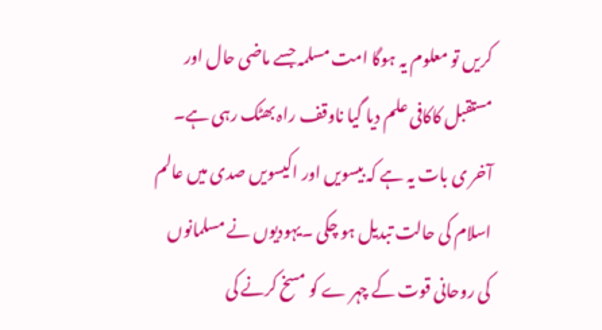کریں تو معلوم یہ ہوگا امت مسلمہ جسے ماضی حال اور مستقبل کاکافی علم دیا گیا ناوقف راہ بھٹک رہی ہے۔
آخر ی بات یہ ہے کہ بیسویں اور اکیسویں صدی میں عالم اسلام کی حالت تبدیل ہو چکی ۔یہودیوں نے مسلمانوں کی روحانی قوت کے چہر ے کو مسخ کرنے کی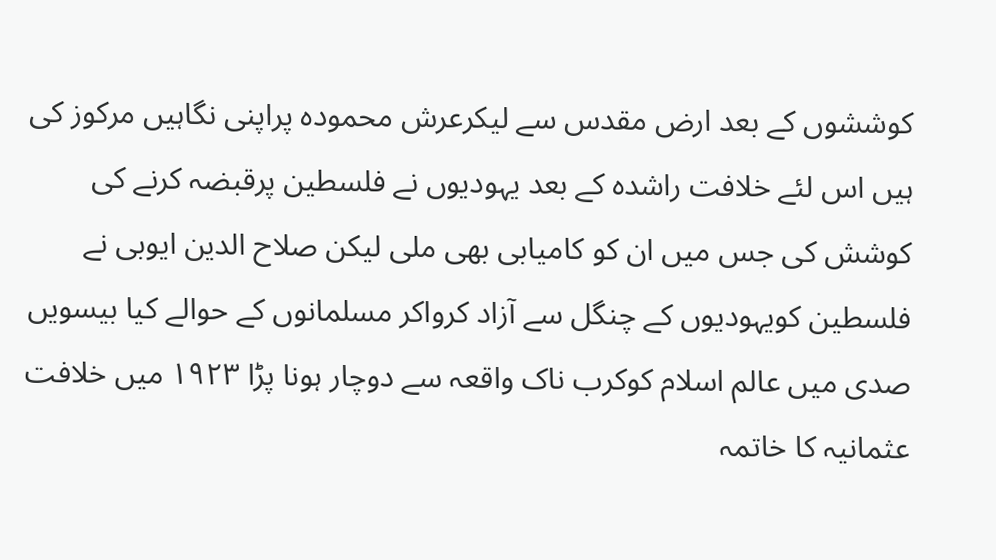کوششوں کے بعد ارض مقدس سے لیکرعرش محمودہ پراپنی نگاہیں مرکوز کی ہیں اس لئے خلافت راشدہ کے بعد یہودیوں نے فلسطین پرقبضہ کرنے کی کوشش کی جس میں ان کو کامیابی بھی ملی لیکن صلاح الدین ایوبی نے فلسطین کویہودیوں کے چنگل سے آزاد کرواکر مسلمانوں کے حوالے کیا بیسویں صدی میں عالم اسلام کوکرب ناک واقعہ سے دوچار ہونا پڑا ۱۹۲۳ میں خلافت عثمانیہ کا خاتمہ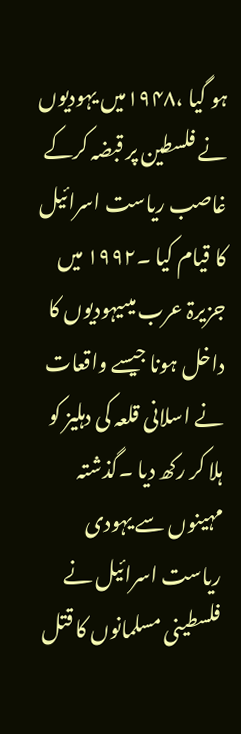ہو گیا ،۱۹۴۸میں یہودیوں نے فلسطین پر قبضہ کرکے غاصب ریاست اسرائیل کا قیام کیا ۔۱۹۹۲ میں جزیرۃ عرب میںیہودیوں کا داخل ہونا جیسے واقعات نے اسلانی قلعہ کی دہلیز کو ہلا کر رکھ دیا ۔گذشتہ مہینوں سے یہودی ریاست اسرائیل نے فلسطینی مسلمانوں کا قتل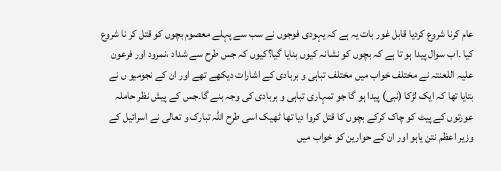عام کرنا شروع کردیا قابل غور بات یہ ہے کہ یہودی فوجوں نے سب سے پہلے معصوم بچوں کو قتل کر نا شروع کیا ۔اب سوال پیدا ہو تا ہے کہ بچوں کو نشانہ کیوں بنایا گیا؟کیوں کہ جس طرح سے شداد ،نمرود اور فرعون علیہ اللعنتہ نے مختلف خواب میں مختلف تباہی و بربادی کے اشارات دیکھے تھے اور ان کے نجومیو ں نے بتایا تھا کہ ایک لڑکا (نبی) پیدا ہو گا جو تمہاری تباہی و بربادی کی وجہ بنے گا۔جس کے پیش نظر حاملہ عورتوں کے پیٹ کو چاک کرکے بچوں کا قتل کروا دیا تھا ٹھیک اسی طرح اللہ تبارک و تعالی نے اسرائیل کے وزیر اعظم نتن یاہو اور ان کے حوارین کو خواب میں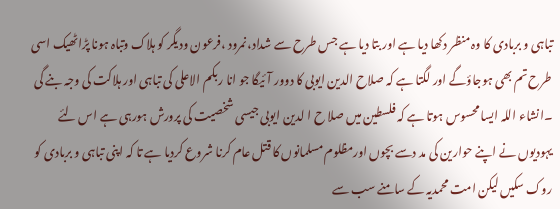تباہی و بربادی کا وہ منظر دکھا دیا ہے اور بتا دیا ہے جس طرح سے شداد،نمرود ،فرعون ودیگر کو ہلاک وتباہ ہونا پڑاٹھیک اسی طرح تم بھی ہوجاؤگے اور لگتا ہے کہ صلاح الدین ایوبی کا دوور آ ئیگا جو انا ربکم الاعلی کی تباہی اور ہلاکت کی وجہ بنے گی ۔انشاء اللہ ایسا محسوس ہوتا ہے کہ فلسطین میں صلا ح ا لدین ایوبی جیسی شخصیت کی پرورش ہورہی ہے اس لئے یہودیوں نے اپنے حوارین کی مد دسے بچوں اورمظلوم مسلمانوں کا قتل عام کرنا شروع کردیا ہے تا کہ اپنی تباہی و بربادی کو روک سکیں لیکن امت محمدیہ کے سامنے سب سے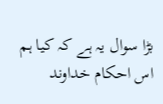بڑا سوال یہ ہے کہ کیا ہم اس احکام خداوند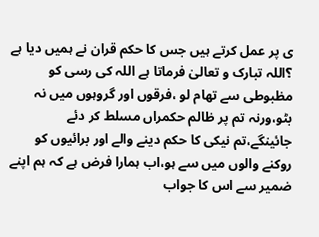ی پر عمل کرتے ہیں جس کا حکم قران نے ہمیں دیا ہے ؟اللہ تبارک و تعالیٰ فرماتا ہے اللہ کی رسی کو مظبوطی سے تھام لو ،فرقوں اور گروہوں میں نہ بٹو،ورنہ تم پر ظالم حکمراں مسلط کر دئے جائینگے،تم نیکی کا حکم دینے والے اور برائیوں کو روکنے والوں میں سے ہو،اب ہمارا فرض ہے کہ ہم اپنے ضمیر سے اس کا جواب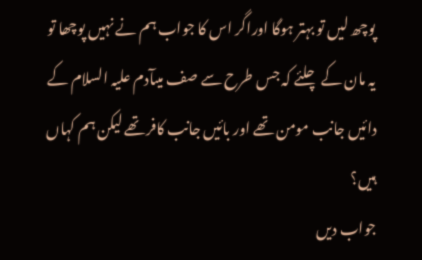پوچھ لیں تو بہتر ہوگا اوراگر اس کا جواب ہم نے نہیں پوچھا تو یہ مان کے چلئے کہ جس طرح سے صف میںآدم علیہ السلام کے دائیں جانب مومن تھے اور بائیں جانب کافر تھے لیکن ہم کہاں ہیں؟
جواب دیں